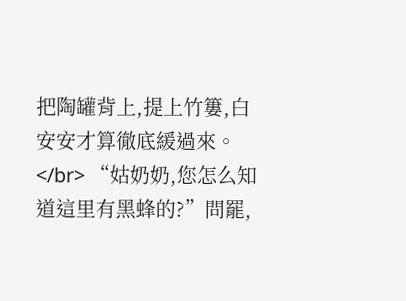把陶罐背上,提上竹簍,白安安才算徹底緩過來。</br> “姑奶奶,您怎么知道這里有黑蜂的?”問罷,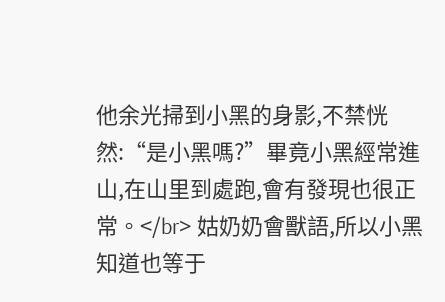他余光掃到小黑的身影,不禁恍然:“是小黑嗎?”畢竟小黑經常進山,在山里到處跑,會有發現也很正常。</br> 姑奶奶會獸語,所以小黑知道也等于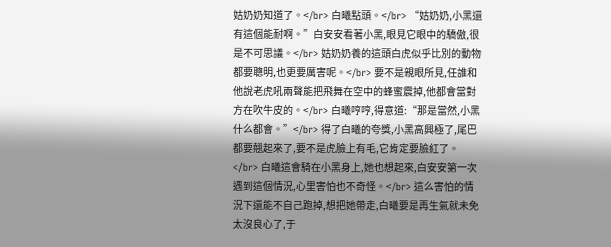姑奶奶知道了。</br> 白曦點頭。</br> “姑奶奶,小黑還有這個能耐啊。”白安安看著小黑,眼見它眼中的驕傲,很是不可思議。</br> 姑奶奶養的這頭白虎似乎比別的動物都要聰明,也更要厲害呢。</br> 要不是親眼所見,任誰和他說老虎吼兩聲能把飛舞在空中的蜂蜜震掉,他都會當對方在吹牛皮的。</br> 白曦哼哼,得意道:“那是當然,小黑什么都會。”</br> 得了白曦的夸獎,小黑高興極了,尾巴都要翹起來了,要不是虎臉上有毛,它肯定要臉紅了。</br> 白曦這會騎在小黑身上,她也想起來,白安安第一次遇到這個情況,心里害怕也不奇怪。</br> 這么害怕的情況下還能不自己跑掉,想把她帶走,白曦要是再生氣就未免太沒良心了,于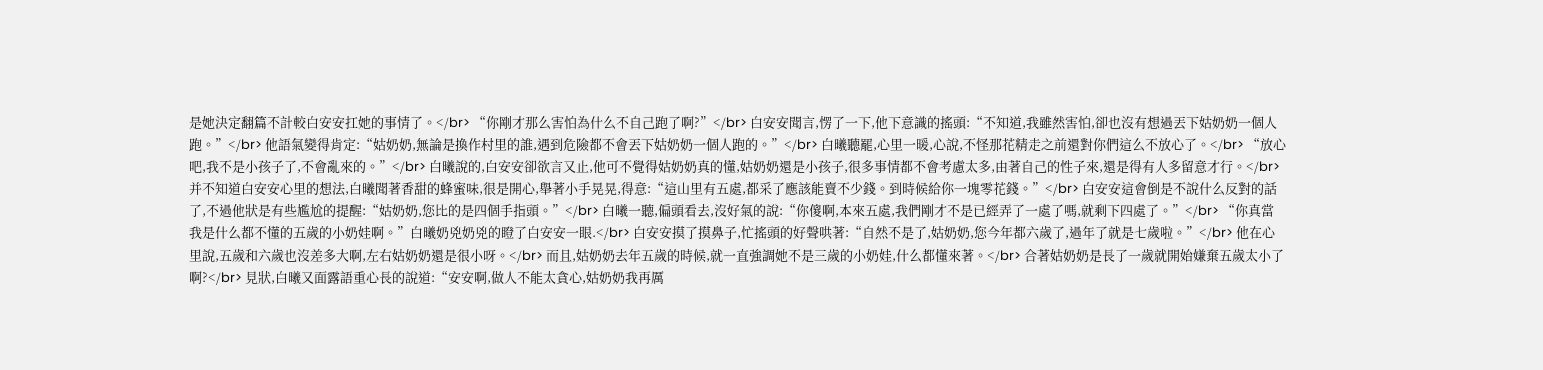是她決定翻篇不計較白安安扛她的事情了。</br> “你剛才那么害怕為什么不自己跑了啊?”</br> 白安安聞言,愣了一下,他下意識的搖頭:“不知道,我雖然害怕,卻也沒有想過丟下姑奶奶一個人跑。”</br> 他語氣變得肯定:“姑奶奶,無論是換作村里的誰,遇到危險都不會丟下姑奶奶一個人跑的。”</br> 白曦聽罷,心里一暖,心說,不怪那花精走之前還對你們這么不放心了。</br> “放心吧,我不是小孩子了,不會亂來的。”</br> 白曦說的,白安安卻欲言又止,他可不覺得姑奶奶真的懂,姑奶奶還是小孩子,很多事情都不會考慮太多,由著自己的性子來,還是得有人多留意才行。</br> 并不知道白安安心里的想法,白曦聞著香甜的蜂蜜味,很是開心,舉著小手晃晃,得意:“這山里有五處,都采了應該能賣不少錢。到時候給你一塊零花錢。”</br> 白安安這會倒是不說什么反對的話了,不過他狀是有些尷尬的提醒:“姑奶奶,您比的是四個手指頭。”</br> 白曦一聽,偏頭看去,沒好氣的說:“你傻啊,本來五處,我們剛才不是已經弄了一處了嗎,就剩下四處了。”</br> “你真當我是什么都不懂的五歲的小奶娃啊。”白曦奶兇奶兇的瞪了白安安一眼.</br> 白安安摸了摸鼻子,忙搖頭的好聲哄著:“自然不是了,姑奶奶,您今年都六歲了,過年了就是七歲啦。”</br> 他在心里說,五歲和六歲也沒差多大啊,左右姑奶奶還是很小呀。</br> 而且,姑奶奶去年五歲的時候,就一直強調她不是三歲的小奶娃,什么都懂來著。</br> 合著姑奶奶是長了一歲就開始嫌棄五歲太小了啊?</br> 見狀,白曦又面露語重心長的說道:“安安啊,做人不能太貪心,姑奶奶我再厲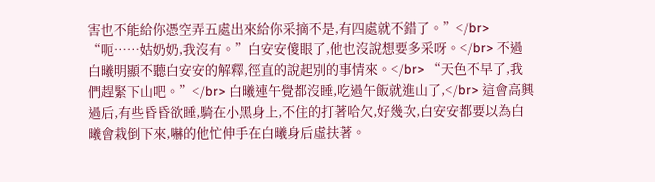害也不能給你憑空弄五處出來給你采摘不是,有四處就不錯了。”</br> “呃……姑奶奶,我沒有。”白安安傻眼了,他也沒說想要多采呀。</br> 不過白曦明顯不聽白安安的解釋,徑直的說起別的事情來。</br> “天色不早了,我們趕緊下山吧。”</br> 白曦連午覺都沒睡,吃過午飯就進山了,</br> 這會高興過后,有些昏昏欲睡,騎在小黑身上,不住的打著哈欠,好幾次,白安安都要以為白曦會栽倒下來,嚇的他忙伸手在白曦身后虛扶著。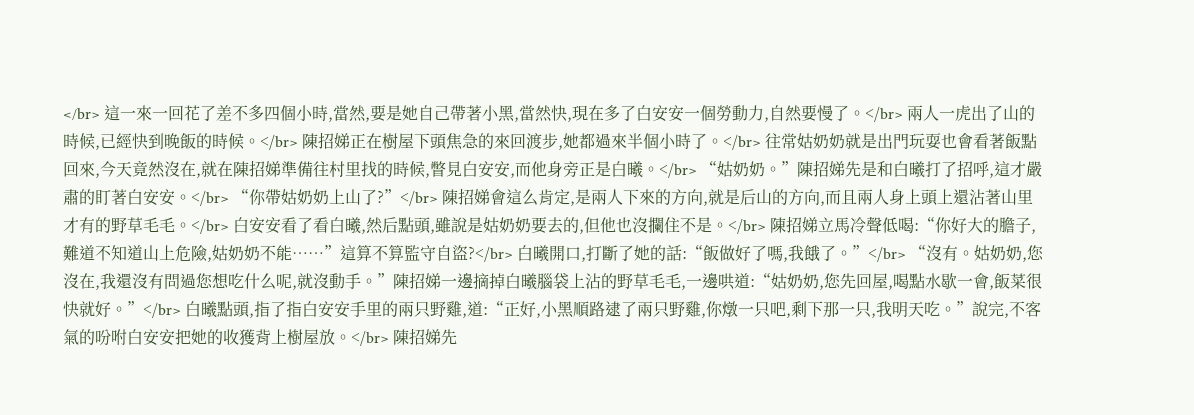</br> 這一來一回花了差不多四個小時,當然,要是她自己帶著小黑,當然快,現在多了白安安一個勞動力,自然要慢了。</br> 兩人一虎出了山的時候,已經快到晚飯的時候。</br> 陳招娣正在樹屋下頭焦急的來回渡步,她都過來半個小時了。</br> 往常姑奶奶就是出門玩耍也會看著飯點回來,今天竟然沒在,就在陳招娣準備往村里找的時候,瞥見白安安,而他身旁正是白曦。</br> “姑奶奶。”陳招娣先是和白曦打了招呼,這才嚴肅的盯著白安安。</br> “你帶姑奶奶上山了?”</br> 陳招娣會這么肯定,是兩人下來的方向,就是后山的方向,而且兩人身上頭上還沾著山里才有的野草毛毛。</br> 白安安看了看白曦,然后點頭,雖說是姑奶奶要去的,但他也沒攔住不是。</br> 陳招娣立馬冷聲低喝:“你好大的膽子,難道不知道山上危險,姑奶奶不能……”這算不算監守自盜?</br> 白曦開口,打斷了她的話:“飯做好了嗎,我餓了。”</br> “沒有。姑奶奶,您沒在,我還沒有問過您想吃什么呢,就沒動手。”陳招娣一邊摘掉白曦腦袋上沾的野草毛毛,一邊哄道:“姑奶奶,您先回屋,喝點水歇一會,飯菜很快就好。”</br> 白曦點頭,指了指白安安手里的兩只野雞,道:“正好,小黑順路逮了兩只野雞,你燉一只吧,剩下那一只,我明天吃。”說完,不客氣的吩咐白安安把她的收獲背上樹屋放。</br> 陳招娣先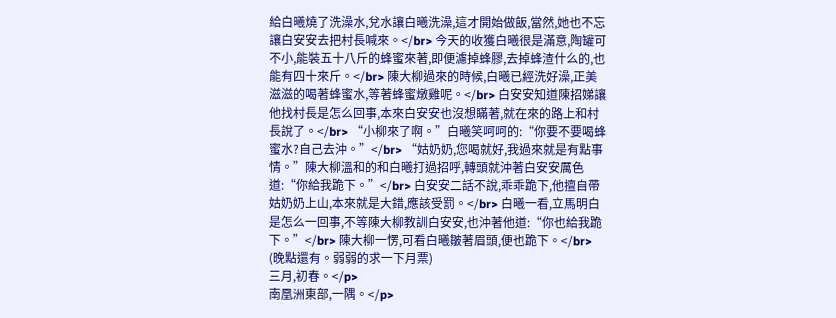給白曦燒了洗澡水,兌水讓白曦洗澡,這才開始做飯,當然,她也不忘讓白安安去把村長喊來。</br> 今天的收獲白曦很是滿意,陶罐可不小,能裝五十八斤的蜂蜜來著,即便濾掉蜂膠,去掉蜂渣什么的,也能有四十來斤。</br> 陳大柳過來的時候,白曦已經洗好澡,正美滋滋的喝著蜂蜜水,等著蜂蜜燉雞呢。</br> 白安安知道陳招娣讓他找村長是怎么回事,本來白安安也沒想瞞著,就在來的路上和村長說了。</br> “小柳來了啊。”白曦笑呵呵的:“你要不要喝蜂蜜水?自己去沖。”</br> “姑奶奶,您喝就好,我過來就是有點事情。”陳大柳溫和的和白曦打過招呼,轉頭就沖著白安安厲色道:“你給我跪下。”</br> 白安安二話不說,乖乖跪下,他擅自帶姑奶奶上山,本來就是大錯,應該受罰。</br> 白曦一看,立馬明白是怎么一回事,不等陳大柳教訓白安安,也沖著他道:“你也給我跪下。”</br> 陳大柳一愣,可看白曦皺著眉頭,便也跪下。</br> (晚點還有。弱弱的求一下月票)
三月,初春。</p>
南凰洲東部,一隅。</p>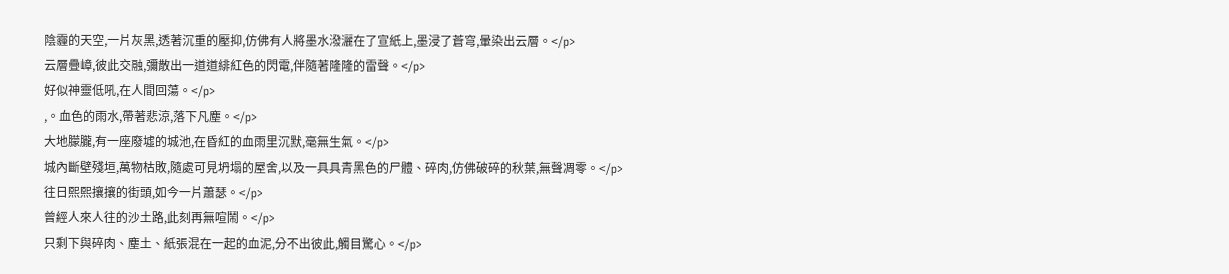陰霾的天空,一片灰黑,透著沉重的壓抑,仿佛有人將墨水潑灑在了宣紙上,墨浸了蒼穹,暈染出云層。</p>
云層疊嶂,彼此交融,彌散出一道道緋紅色的閃電,伴隨著隆隆的雷聲。</p>
好似神靈低吼,在人間回蕩。</p>
,。血色的雨水,帶著悲涼,落下凡塵。</p>
大地朦朧,有一座廢墟的城池,在昏紅的血雨里沉默,毫無生氣。</p>
城內斷壁殘垣,萬物枯敗,隨處可見坍塌的屋舍,以及一具具青黑色的尸體、碎肉,仿佛破碎的秋葉,無聲凋零。</p>
往日熙熙攘攘的街頭,如今一片蕭瑟。</p>
曾經人來人往的沙土路,此刻再無喧鬧。</p>
只剩下與碎肉、塵土、紙張混在一起的血泥,分不出彼此,觸目驚心。</p>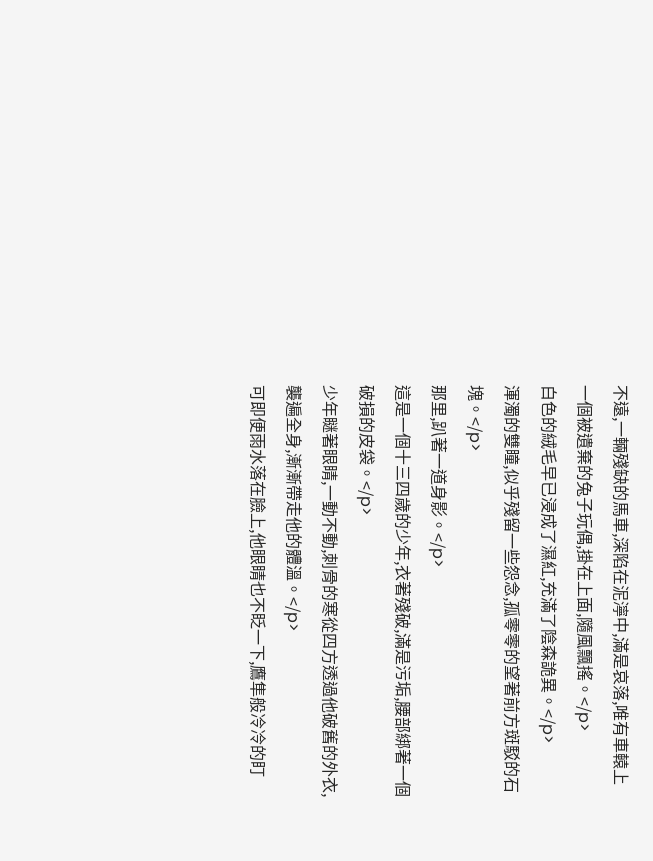不遠,一輛殘缺的馬車,深陷在泥濘中,滿是哀落,唯有車轅上一個被遺棄的兔子玩偶,掛在上面,隨風飄搖。</p>
白色的絨毛早已浸成了濕紅,充滿了陰森詭異。</p>
渾濁的雙瞳,似乎殘留一些怨念,孤零零的望著前方斑駁的石塊。</p>
那里,趴著一道身影。</p>
這是一個十三四歲的少年,衣著殘破,滿是污垢,腰部綁著一個破損的皮袋。</p>
少年瞇著眼睛,一動不動,刺骨的寒從四方透過他破舊的外衣,襲遍全身,漸漸帶走他的體溫。</p>
可即便雨水落在臉上,他眼睛也不眨一下,鷹隼般冷冷的盯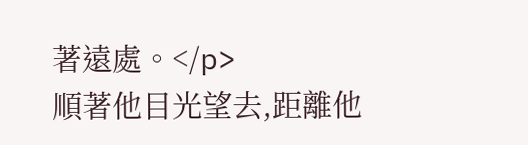著遠處。</p>
順著他目光望去,距離他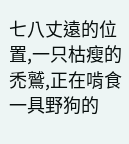七八丈遠的位置,一只枯瘦的禿鷲,正在啃食一具野狗的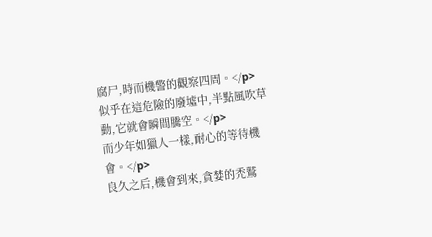腐尸,時而機警的觀察四周。</p>
似乎在這危險的廢墟中,半點風吹草動,它就會瞬間騰空。</p>
而少年如獵人一樣,耐心的等待機會。</p>
良久之后,機會到來,貪婪的禿鷲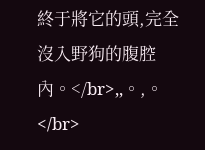終于將它的頭,完全沒入野狗的腹腔內。</br>,,。,。</br>